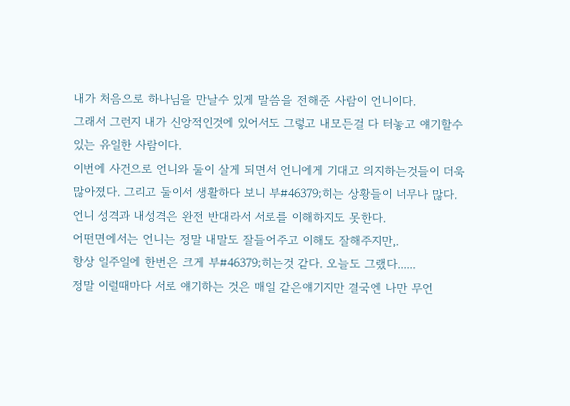내가 처음으로 하나님을 만날수 있게 말씀을 전해준 사람이 언니이다.
그래서 그런지 내가 신앙적인것에 있어서도 그렇고 내모든걸 다 터놓고 얘기할수
있는 유일한 사람이다.
이번에 사건으로 언니와 둘이 살게 되면서 언니에게 기대고 의지하는것들이 더욱
많아졌다. 그리고 둘이서 생활하다 보니 부#46379;히는 상황들이 너무나 많다.
언니 성격과 내성격은 완전 반대라서 서로를 이해하지도 못한다.
어떤면에서는 언니는 정말 내말도 잘들어주고 이해도 잘해주지만,.
항상 일주일에 한번은 크게 부#46379;히는것 같다. 오늘도 그랬다......
정말 이럴때마다 서로 얘기하는 것은 매일 같은얘기지만 결국엔 나만 무언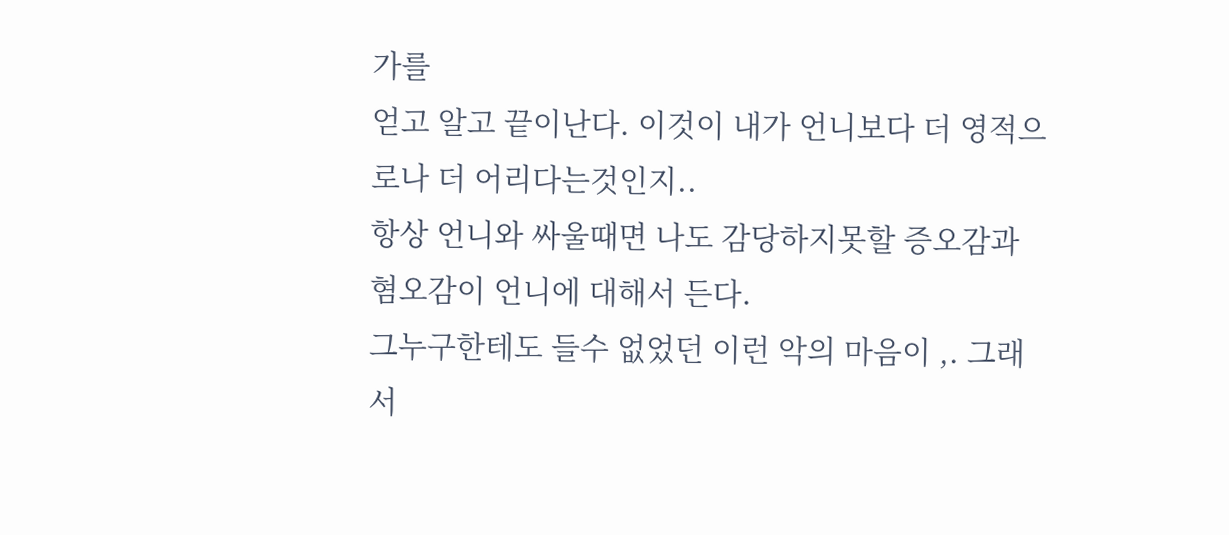가를
얻고 알고 끝이난다. 이것이 내가 언니보다 더 영적으로나 더 어리다는것인지..
항상 언니와 싸울때면 나도 감당하지못할 증오감과 혐오감이 언니에 대해서 든다.
그누구한테도 들수 없었던 이런 악의 마음이 ,. 그래서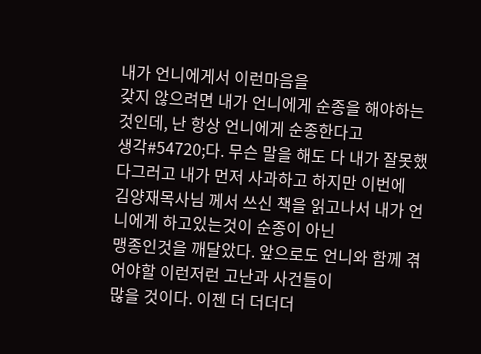내가 언니에게서 이런마음을
갖지 않으려면 내가 언니에게 순종을 해야하는것인데, 난 항상 언니에게 순종한다고
생각#54720;다. 무슨 말을 해도 다 내가 잘못했다그러고 내가 먼저 사과하고 하지만 이번에
김양재목사님 께서 쓰신 책을 읽고나서 내가 언니에게 하고있는것이 순종이 아닌
맹종인것을 깨달았다. 앞으로도 언니와 함께 겪어야할 이런저런 고난과 사건들이
많을 것이다. 이젠 더 더더더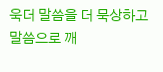욱더 말씀을 더 묵상하고 말씀으로 깨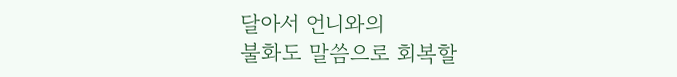달아서 언니와의
불화도 말씀으로 회복할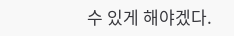수 있게 해야겠다.